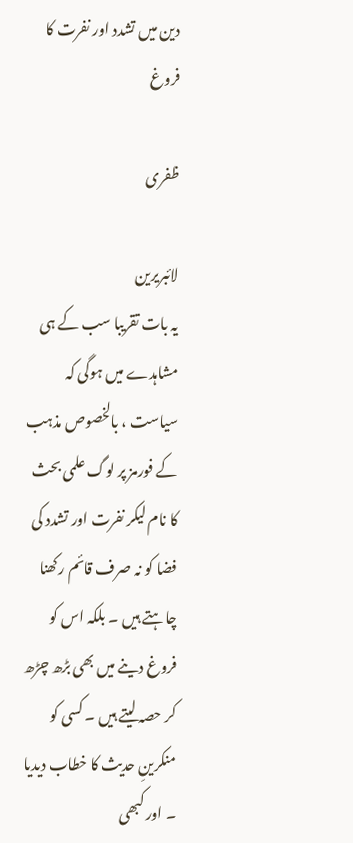دین میں تشدد اور نفرت کا فروغ

ظفری

لائبریرین
یہ بات تقریبا سب کے ہی مشاہدے میں ہوگی کہ سیاست ، بالخصوص مذہب کے فورمز پر لوگ علمی بحث کا نام لیکر نفرت اور تشدد کی فضا کو نہ صرف قائم رکھنا چاہتے ہیں ۔ بلکہ اس کو فروغ دینے میں بھی بڑھ چڑھ کر حصہ لیتے ہیں ۔ کسی کو منکرینِ حدیث کا خطاب دیدیا ۔ اور کبھی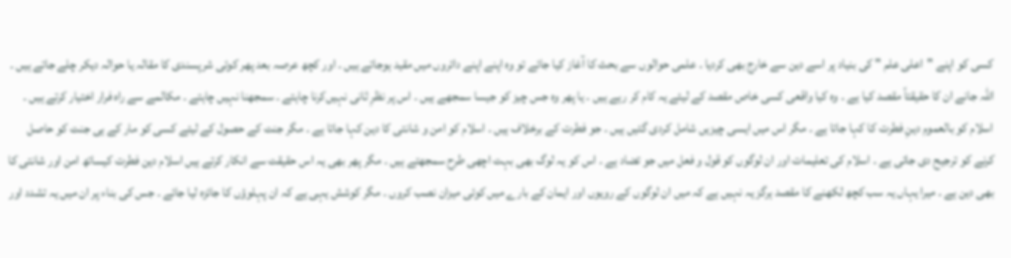کسی کو اپنے "اعلی علم " کی بنیاد پر اسے دین سے خارج بھی کردیا ۔ علمی حوالوں سے بحث کا آغاز کیا جائے تو وہ اپنے اپنے دائروں میں مقید ہوجاتے ہیں ۔ اور کچھ عرصہ بعد پھر کوئی شرپسندی کا مقالہ یا حوالہ دیکر چلے جاتے ہیں ۔ اللہ جانے ان کا حقیقتاً مقصد کیا ہے ۔ وہ کیا واقعی کسی خاص مقصد کے لیئے یہ کام کر رہے ہیں ۔ یا پھر وہ جس چیز کو جیسا سمجھے ہیں ۔ اس پر نظرِ ثانی نہیں‌کرنا چاہتے ۔ سمجھنا نہیں چاہتے ۔ مکالمے سے راہ فرار اختیار کرتے ہیں ۔ اسلام کو بالعموم دینِ فطرت کا کہا جاتا ہے ۔ مگر اس میں ایسی چیزیں شامل کردی گئیں ہیں ۔ جو فطرت کے برخلاف ہیں ۔ اسلام کو امن و شانتی کا دین کہا جاتا ہے ۔ مگر جنت کے حصول کے لیئے کسی کو مار کے ہی جنت کو حاصل کرنے کو ترجیح دی جاتی ہے ۔ اسلام کی تعلیمات اور ان لوگوں کو قول و فعل میں جو تضاد ہے ۔ اس کو یہ لوگ بھی بہت اچھی طرح سمجھتے ہیں ۔ مگر پھر بھی یہ اس حقیقت سے انکار کرتے ہیں اسلام دین فطرت کیساتھ امن اور شانتی کا بھی دین ہے ۔ میرا یہاں یہ سب کچھ لکھنے کا مقصد ہرگز یہ نہیں ہے کہ میں ان لوگوں کے رویوں اور ایمان کے بارے میں کوئی میزان نصب کروں ۔ مگر کوشش یہی ہے کہ ان پہلوؤں کا جائزہ لیا جائے ۔ جس کی بناء پر ان میں یہ تشدد اور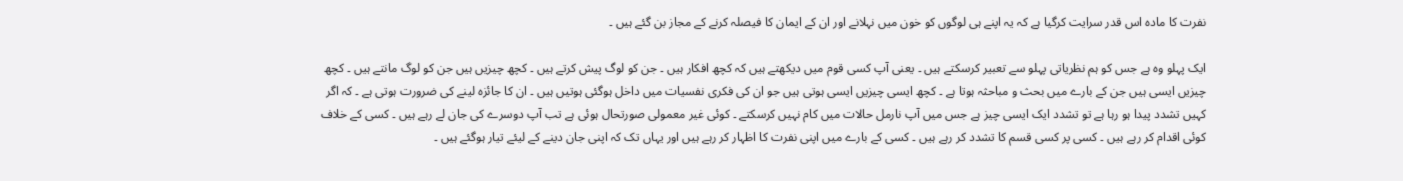نفرت کا مادہ اس قدر سرایت کرگیا ہے کہ یہ اپنے ہی لوگوں کو خون میں نہلانے اور ان کے ایمان کا فیصلہ کرنے کے مجاز بن گئے ہیں ۔

ایک پہلو وہ ہے جس کو ہم نظریاتی پہلو سے تعبیر کرسکتے ہیں ۔ یعنی آپ کسی قوم میں دیکھتے ہیں کہ کچھ افکار ہیں ۔ جن کو لوگ پیش کرتے ہیں ۔ کچھ چیزیں ہیں جن کو لوگ مانتے ہیں ۔ کچھ چیزیں ایسی ہیں جن کے بارے میں بحث و مباحثہ ہوتا ہے ۔ کچھ ایسی چیزیں ایسی ہوتی ہیں جو ان کی فکری نفسیات میں داخل ہوگئی ہوتیں ہیں ۔ ان کا جائزہ لینے کی ضرورت ہوتی ہے ۔ کہ اگر کہیں تشدد پیدا ہو رہا ہے تو تشدد ایک ایسی چیز ہے جس میں آپ نارمل حالات میں کام نہیں کرسکتے ۔ کوئی غیر معمولی صورتحال ہوئی ہے تب آپ دوسرے کی جان لے رہے ہیں ۔ کسی کے خلاف کوئی اقدام کر رہے ہیں ۔ کسی پر کسی قسم کا تشدد کر رہے ہیں ۔ کسی کے بارے میں اپنی نفرت کا اظہار کر رہے ہیں اور یہاں تک کہ اپنی جان دینے کے لیئے تیار ہوگئے ہیں ۔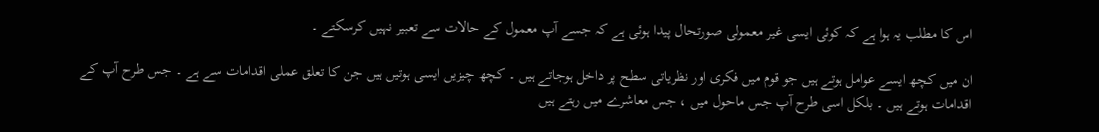اس کا مطلب یہ ہوا ہے کہ کوئی ایسی غیر معمولی صورتحال پیدا ہوئی ہے کہ جسے آپ معمول کے حالات سے تعبیر نہیں کرسکتے ۔

ان میں کچھ ایسے عوامل ہوتے ہیں جو قوم میں فکری اور نظریاتی سطح پر داخل ہوجاتے ہیں ۔ کچھ چیزیں ایسی ہوتیں ہیں جن کا تعلق عملی اقدامات سے ہے ۔ جس طرح آپ کے اقدامات ہوتے ہیں ۔ بلکل اسی طرح آپ جس ماحول میں ، جس معاشرے میں رہتے ہیں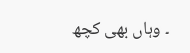۔ وہاں بھی کچھ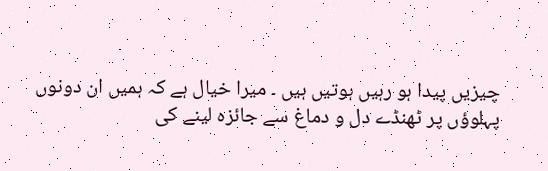چیزیں پیدا ہو رہیں ہوتیں ہیں ۔ میرا خیال ہے کہ ہمیں ان دونوں پہلوؤں پر ٹھنڈے دل و دماغ سے جائزہ لینے کی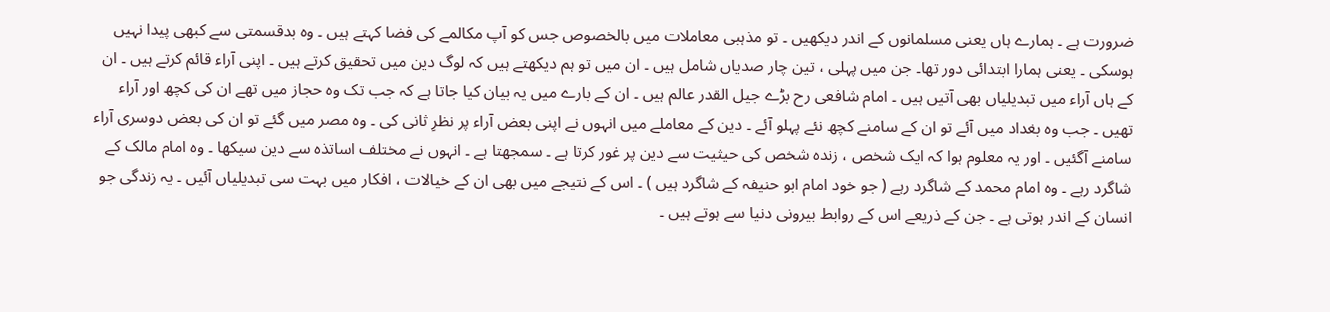ضرورت ہے ۔ ہمارے ہاں یعنی مسلمانوں کے اندر دیکھیں ۔ تو مذہبی معاملات میں بالخصوص جس کو آپ مکالمے کی فضا کہتے ہیں ۔ وہ بدقسمتی سے کبھی پیدا نہیں ہوسکی ۔ یعنی ہمارا ابتدائی دور تھا۔ جن میں پہلی ، تین چار صدیاں شامل ہیں ۔ ان میں تو ہم دیکھتے ہیں کہ لوگ دین میں تحقیق کرتے ہیں ۔ اپنی آراء قائم کرتے ہیں ۔ ان کے ہاں آراء میں تبدیلیاں بھی آتیں ہیں ۔ امام شافعی رح بڑے جیل القدر عالم ہیں ۔ ان کے بارے میں یہ بیان کیا جاتا ہے کہ جب تک وہ حجاز میں تھے ان کی کچھ اور آراء تھیں ۔ جب وہ بغداد میں آئے تو ان کے سامنے کچھ نئے پہلو آئے ۔ دین کے معاملے میں انہوں نے اپنی بعض آراء پر نظرِ ثانی کی ۔ وہ مصر میں گئے تو ان کی بعض دوسری آراء سامنے آگئیں ۔ اور یہ معلوم ہوا کہ ایک شخص ، زندہ شخص کی حیثیت سے دین پر غور کرتا ہے ۔ سمجھتا ہے ۔ انہوں نے مختلف اساتذہ سے دین سیکھا ۔ وہ امام مالک کے شاگرد رہے ۔ وہ امام محمد کے شاگرد رہے ( جو خود امام ابو حنیفہ کے شاگرد ہیں ) ۔ اس کے نتیجے میں بھی ان کے خیالات ، افکار میں بہت سی تبدیلیاں آئیں ۔ یہ زندگی جو انسان کے اندر ہوتی ہے ۔ جن کے ذریعے اس کے روابط بیرونی دنیا سے ہوتے ہیں ۔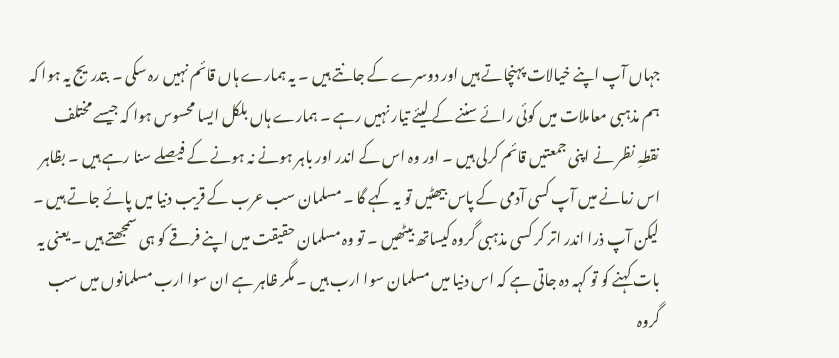جہاں آپ اپنے خیالات پہنچاتے ہیں اور دوسرے کے جانتے ہیں ۔ یہ ہمارے ہاں قائم نہیں رہ سکی ۔ بتدریج یہ ہوا کہ ہم مذہبی معاملات میں کوئی رائے سننے کے لیئے تیار نہیں رہے ۔ ہمارے ہاں بلکل ایسا محسوس ہوا کہ جیسے مختلف نقطہِ نظر نے اپنی جمعتیں قائم کرلی ہیں ۔ اور وہ اس کے اندر اور باہر ہونے نہ ہونے کے فیصلے سنا رہے ہیں ۔ بظاہر اس زمانے میں آپ کسی آدمی کے پاس بیھٹیں تو یہ کہے گا ۔ مسلمان سب عرب کے قریب دنیا میں پائے جاتے ہیں ۔ لیکن آپ ذرا اندر اتر کر کسی مذہبی گروہ کیساتھ بیٹھیں ۔ تو وہ مسلمان حقیقت میں اپنے فرقے کو ہی سمجھتے ہیں ۔ یعنی یہ بات کہنے کو تو کہہ دہ جاتی ہے کہ اس دنیا میں مسلمان سوا ارب ہیں ۔ مگر ظاہر ہے ان سوا ارب مسلمانوں میں سب گروہ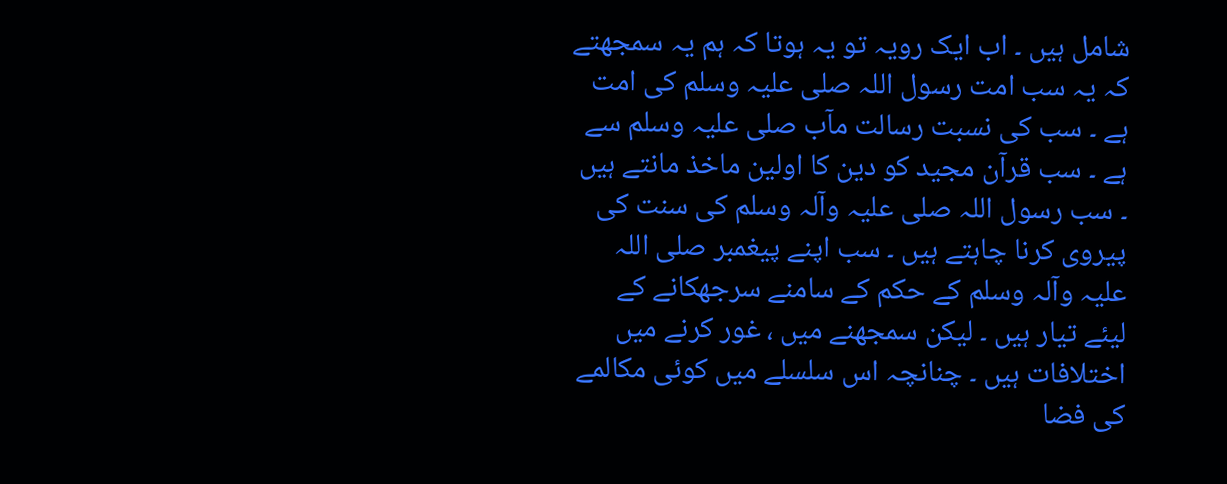شامل ہیں ۔ اب ایک رویہ تو یہ ہوتا کہ ہم یہ سمجھتے کہ یہ سب امت رسول اللہ صلی علیہ وسلم کی امت ہے ۔ سب کی نسبت رسالت مآب صلی علیہ وسلم سے ہے ۔ سب قرآن مجید کو دین کا اولین ماخذ مانتے ہیں ۔ سب رسول اللہ صلی علیہ وآلہ وسلم کی سنت کی پیروی کرنا چاہتے ہیں ۔ سب اپنے پیغمبر صلی اللہ علیہ وآلہ وسلم کے حکم کے سامنے سرجھکانے کے لیئے تیار ہیں ۔ لیکن سمجھنے میں ، غور کرنے میں اختلافات ہیں ۔ چنانچہ اس سلسلے میں کوئی مکالمے کی فضا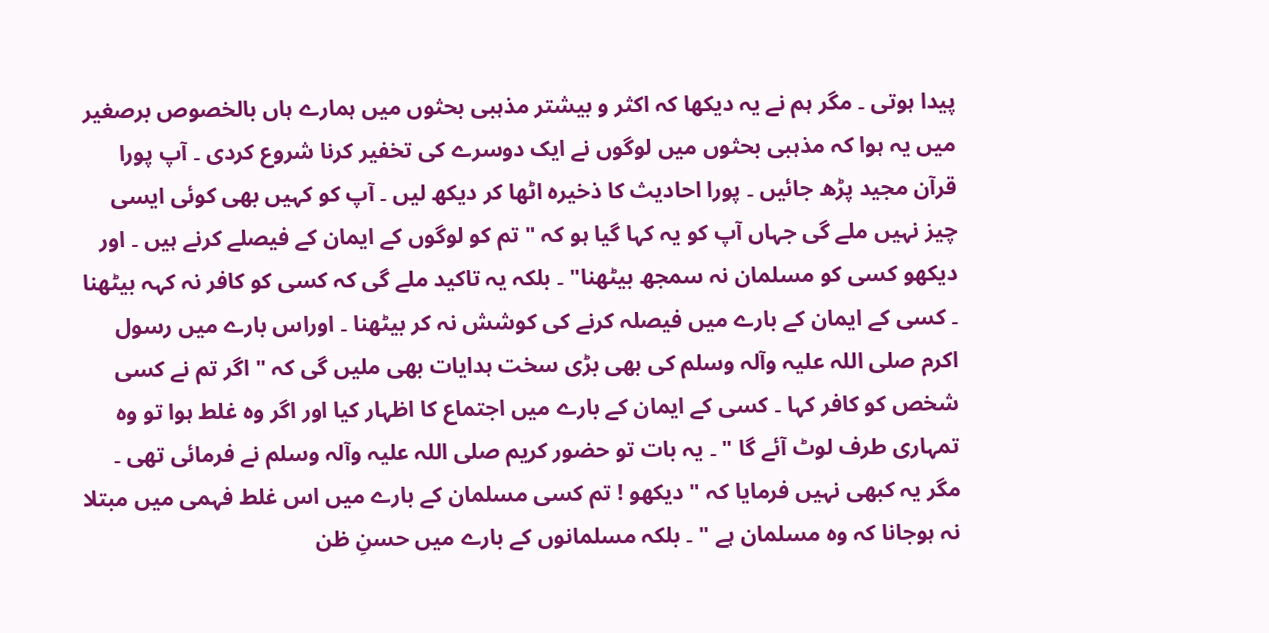پیدا ہوتی ۔ مگر ہم نے یہ دیکھا کہ اکثر و بیشتر مذہبی بحثوں میں ہمارے ہاں بالخصوص برصغیر میں یہ ہوا کہ مذہبی بحثوں میں لوگوں نے ایک دوسرے کی تخفیر کرنا شروع کردی ۔ آپ پورا قرآن مجید پڑھ جائیں ۔ پورا احادیث کا ذخیرہ اٹھا کر دیکھ لیں ۔ آپ کو کہیں بھی کوئی ایسی چیز نہیں ملے گی جہاں آپ کو یہ کہا گیا ہو کہ " تم کو لوگوں کے ایمان کے فیصلے کرنے ہیں ۔ اور دیکھو کسی کو مسلمان نہ سمجھ بیٹھنا" ۔ بلکہ یہ تاکید ملے گی کہ کسی کو کافر نہ کہہ بیٹھنا ۔ کسی کے ایمان کے بارے میں فیصلہ کرنے کی کوشش نہ کر بیٹھنا ۔ اوراس بارے میں رسول اکرم صلی اللہ علیہ وآلہ وسلم کی بھی بڑی سخت ہدایات بھی ملیں گی کہ " اگر تم نے کسی شخص کو کافر کہا ۔ کسی کے ایمان کے بارے میں اجتماع کا اظہار کیا اور اگر وہ غلط ہوا تو وہ تمہاری طرف لوٹ آئے گا " ۔ یہ بات تو حضور کریم صلی اللہ علیہ وآلہ وسلم نے فرمائی تھی ۔ مگر یہ کبھی نہیں فرمایا کہ " دیکھو ! تم کسی مسلمان کے بارے میں اس غلط فہمی میں مبتلا نہ ہوجانا کہ وہ مسلمان ہے " ۔ بلکہ مسلمانوں کے بارے میں حسنِ ظن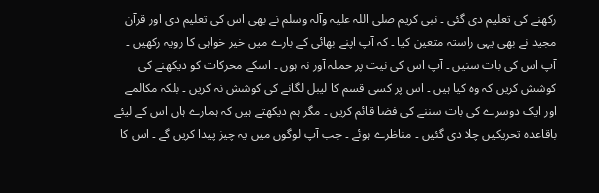رکھنے کی تعلیم دی گئی ۔ نبی کریم صلی اللہ علیہ وآلہ وسلم نے بھی اس کی تعلیم دی اور قرآن مجید نے بھی یہی راستہ متعین کیا ۔ کہ آپ اپنے بھائی کے بارے میں خیر خواہی کا رویہ رکھیں ۔ آپ اس کی بات سنیں ۔ آپ اس کی نیت پر حملہ آور نہ ہوں ۔ اسکے محرکات کو دیکھنے کی کوشش کریں کہ وہ کیا ہیں ۔ اس پر کسی قسم کا لیبل لگانے کی کوشش نہ کریں ۔ بلکہ مکالمے اور ایک دوسرے کی بات سننے کی فضا قائم کریں ۔ مگر ہم دیکھتے ہیں کہ ہمارے ہاں اس کے لیئے باقاعدہ تحریکیں چلا دی گئیں ۔ مناظرے ہوئے ۔ جب آپ لوگوں میں یہ چیز پیدا کریں گے ۔ اس کا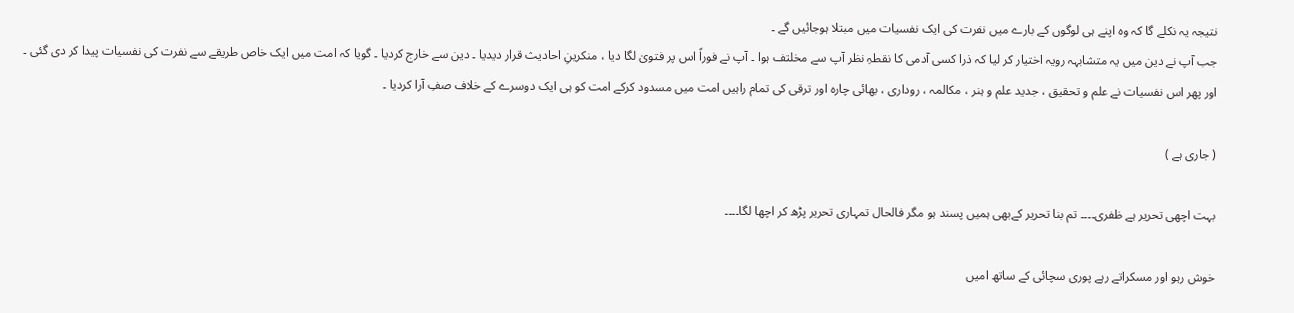نتیجہ یہ نکلے گا کہ وہ اپنے ہی لوگوں کے بارے میں نفرت کی ایک نفسیات میں مبتلا ہوجائیں گے ۔
جب آپ نے دین میں یہ متشابہہ رویہ اختیار کر لیا کہ ذرا کسی آدمی کا نقطہِ نظر آپ سے مخلتف ہوا ۔ آپ نے فوراً اس پر فتویٰ لگا دیا ، منکرینِ احادیث قرار دیدیا ۔ دین سے خارج کردیا ۔ گویا کہ امت میں ایک خاص طریقے سے نفرت کی نفسیات پیدا کر دی گئی ۔ اور پھر اس نفسیات نے علم و تحقیق ، جدید علم و ہنر ، مکالمہ ، روداری ، بھائی چارہ اور ترقی کی تمام راہیں امت میں مسدود کرکے امت کو ہی ایک دوسرے کے خلاف صفِ آرا کردیا ۔

( جاری ہے )

بہت اچھی تحریر ہے ظفری۔۔۔۔ تم بنا تحریر کےبھی ہمیں پسند ہو مگر فالحال تمہاری تحریر پڑھ کر اچھا لگا۔۔۔۔

خوش رہو اور مسکراتے رہے پوری سچائی کے ساتھ امیں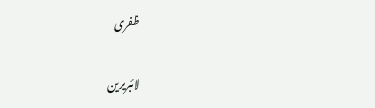ظفری

لائبریرین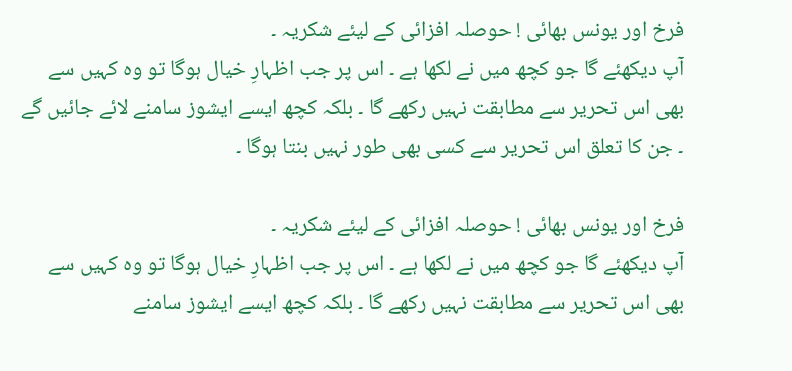فرخ اور یونس بھائی ! حوصلہ افزائی کے لیئے شکریہ ۔
آپ دیکھئے گا جو کچھ میں نے لکھا ہے ۔ اس پر جب اظہارِ خیال ہوگا تو وہ کہیں سے بھی اس تحریر سے مطابقت نہیں رکھے گا ۔ بلکہ کچھ ایسے ایشوز سامنے لائے جائیں گے ۔ جن کا تعلق اس تحریر سے کسی بھی طور نہیں بنتا ہوگا ۔

فرخ اور یونس بھائی ! حوصلہ افزائی کے لیئے شکریہ ۔
آپ دیکھئے گا جو کچھ میں نے لکھا ہے ۔ اس پر جب اظہارِ خیال ہوگا تو وہ کہیں سے بھی اس تحریر سے مطابقت نہیں رکھے گا ۔ بلکہ کچھ ایسے ایشوز سامنے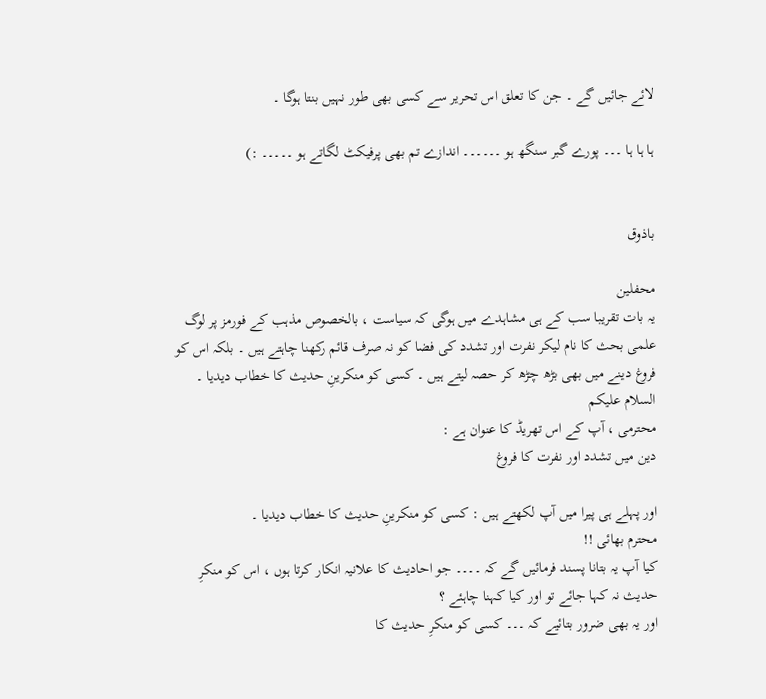لائے جائیں گے ۔ جن کا تعلق اس تحریر سے کسی بھی طور نہیں بنتا ہوگا ۔

ہا ہا ہا ۔۔۔ پورے گبر سنگھ ہو ۔۔۔۔۔۔ اندازے تم بھی پرفیکٹ لگاتے ہو ۔۔۔۔۔ :)


باذوق

محفلین
یہ بات تقریبا سب کے ہی مشاہدے میں ہوگی کہ سیاست ، بالخصوص مذہب کے فورمز پر لوگ علمی بحث کا نام لیکر نفرت اور تشدد کی فضا کو نہ صرف قائم رکھنا چاہتے ہیں ۔ بلکہ اس کو فروغ دینے میں بھی بڑھ چڑھ کر حصہ لیتے ہیں ۔ کسی کو منکرینِ حدیث کا خطاب دیدیا ۔
السلام علیکم
محترمی ، آپ کے اس تھریڈ کا عنوان ہے :
دین میں تشدد اور نفرت کا فروغ

اور پہلے ہی پیرا میں آپ لکھتے ہیں : کسی کو منکرینِ حدیث کا خطاب دیدیا ۔
محترم بھائی !!
کیا آپ یہ بتانا پسند فرمائیں گے کہ ۔۔۔۔ جو احادیث کا علانیہ انکار کرتا ہوں ، اس کو منکرِ حدیث نہ کہا جائے تو اور کیا کہنا چاہئے ؟
اور یہ بھی ضرور بتائیے کہ ۔۔۔ کسی کو منکرِ حدیث کا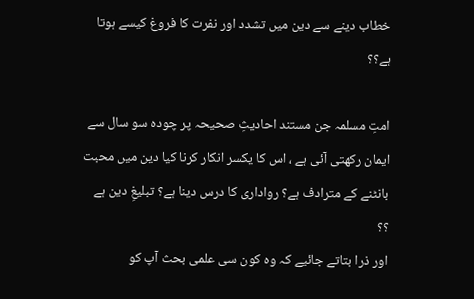خطاب دینے سے دین میں تشدد اور نفرت کا فروغ کیسے ہوتا ہے؟؟

امتِ مسلمہ جن مستند احادیثِ صحیحہ پر چودہ سو سال سے ایمان رکھتی آئی ہے ، اس کا یکسر انکار کرنا کیا دین میں محبت بانٹنے کے مترادف ہے؟ رواداری کا درس دینا ہے؟ تبلیغِ دین ہے ؟؟
اور ذرا بتاتے جائیے کہ وہ کون سی علمی بحث آپ کو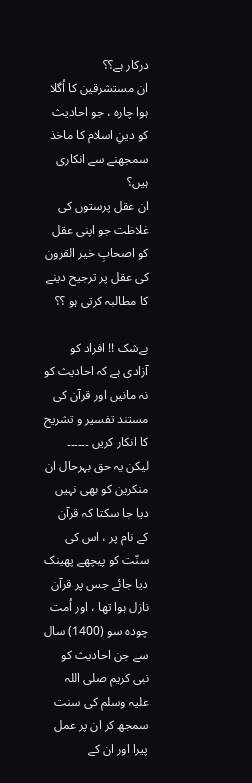درکار ہے؟؟
ان مستشرقین کا اُگلا ہوا چارہ ، جو احادیث کو دینِ اسلام کا ماخذ سمجھنے سے انکاری ہیں؟
ان عقل پرستوں کی غلاظت جو اپنی عقل کو اصحابِ خیر القرون کی عقل پر ترجیح دینے کا مطالبہ کرتی ہو ؟؟

بےشک !! افراد کو آزادی ہے کہ احادیث کو نہ مانیں اور قرآن کی مستند تفسیر و تشریح کا انکار کریں ۔۔۔۔۔۔
لیکن یہ حق بہرحال ان منکرین کو بھی نہیں دیا جا سکتا کہ قرآن کے نام پر ، اس کی سنّت کو پیچھے پھینک دیا جائے جس پر قرآن نازل ہوا تھا ، اور اُمت چودہ سو (1400) سال سے جن احادیث کو نبی کریم صلی اللہ علیہ وسلم کی سنت سمجھ کر ان پر عمل پیرا اور ان کے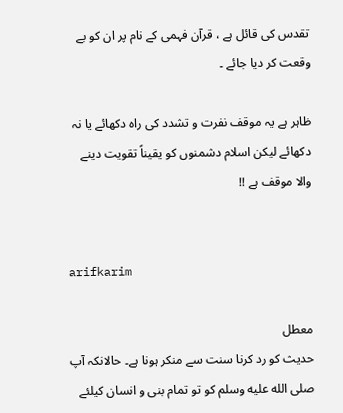تقدس کی قائل ہے ، قرآن فہمی کے نام پر ان کو بے وقعت کر دیا جائے ۔

ظاہر ہے یہ موقف نفرت و تشدد کی راہ دکھائے یا نہ دکھائے لیکن اسلام دشمنوں کو یقیناً تقویت دینے والا موقف ہے !!


arifkarim

معطل
حدیث کو رد کرنا سنت سے منکر ہونا ہے۔ حالانکہ آپ صلى الله عليه وسلم کو تو تمام بنی و انسان کیلئے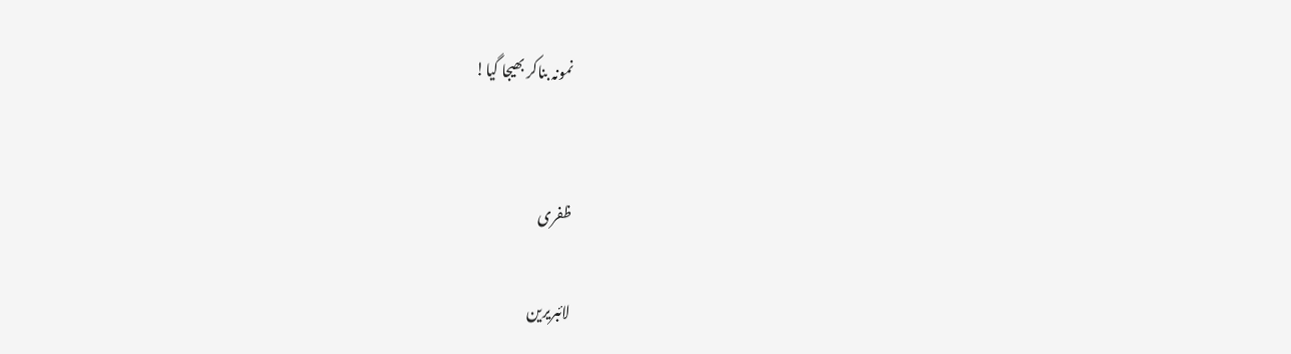نمونہ بناکر بھیجا گیا!


ظفری

لائبریرین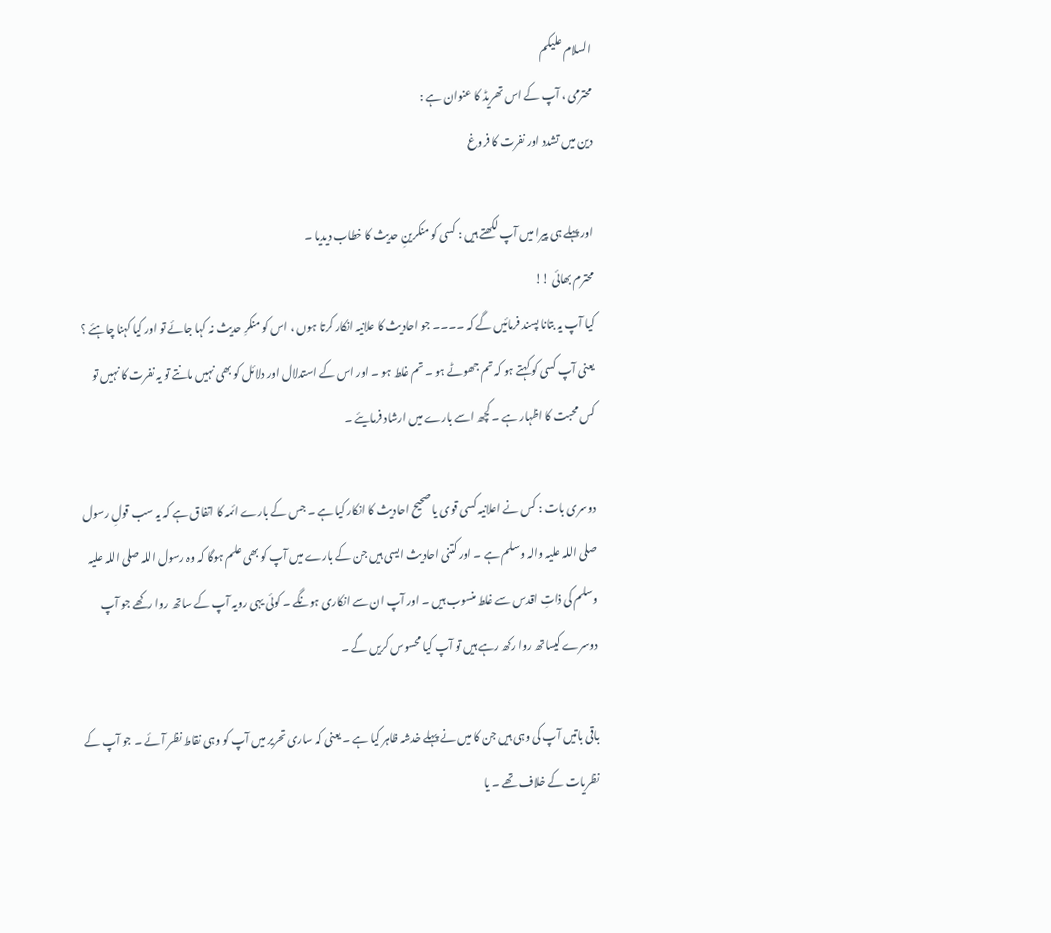السلام علیکم
محترمی ، آپ کے اس تھریڈ کا عنوان ہے :
دین میں تشدد اور نفرت کا فروغ

اور پہلے ہی پیرا میں آپ لکھتے ہیں : کسی کو منکرینِ حدیث کا خطاب دیدیا ۔
محترم بھائی !!
کیا آپ یہ بتانا پسند فرمائیں گے کہ ۔۔۔۔ جو احادیث کا علانیہ انکار کرتا ہوں ، اس کو منکرِ حدیث نہ کہا جائے تو اور کیا کہنا چاہئے ؟
یعنی آپ کسی کو کہتے ہو کہ تم جھوٹے ہو ۔ تم غلط ہو ۔ اور اس کے استدلال اور دلائل کو بھی نہیں مانتے تو یہ نفرت کا نہیں تو کس محبت کا اظہار ہے ۔ کچھ اسے بارے میں ارشاد فرمایئے ۔

دوسری بات : کس نے اعلانیہ کسی قوی یا صحیح احادیث کا انکار کیا ہے ۔ جس کے بارے ائمہ کا اتفاق ہے کہ یہ سب قولِ رسول صلی اللہ علیہ والہ وسلم ہے ۔ اور کتنی احادیث ایسی ہیں جن کے بارے میں آپ کو بھی علم ہوگا کہ وہ رسول اللہ صلی اللہ علیہ وسلم کی ذاتِ اقدس سے غلط منسوب ہیں ۔ اور آپ ان سے انکاری ہونگے ۔ کوئی یہی رویہ آپ کے ساتھ روا رکھے جو آپ دوسرے کیساتھ روا رکھ رہے ہیں تو آپ کیا محسوس کریں گے ۔

باقی باتیں آپ کی وہی ہیں جن کا میں نے پہلے خدشہ ظاہر کیا ہے ۔ یعنی کہ ساری تحریر میں آپ کو وہی نقاط نظر آئے ۔ جو آپ کے نظریات کے خلاف تھے ۔ یا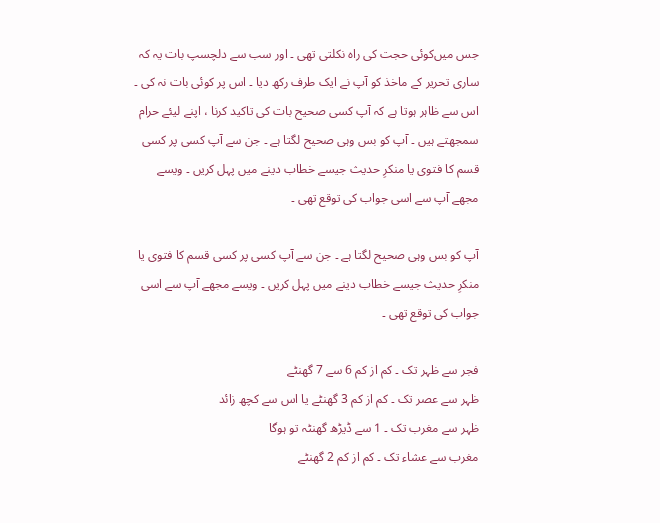جس میں‌کوئی حجت کی راہ نکلتی تھی ۔ اور سب سے دلچسپ بات یہ کہ ساری تحریر کے ماخذ کو آپ نے ایک طرف رکھ دیا ۔ اس پر کوئی بات نہ کی ۔ اس سے ظاہر ہوتا ہے کہ آپ کسی صحیح بات کی تاکید کرنا ، اپنے لیئے حرام سمجھتے ہیں ۔ آپ کو بس وہی صحیح لگتا ہے ۔ جن سے آپ کسی پر کسی قسم کا فتوی یا منکرِ حدیث جیسے خطاب دینے میں‌ پہل کریں ۔ ویسے مجھے آپ سے اسی جواب کی توقع تھی ۔

آپ کو بس وہی صحیح لگتا ہے ۔ جن سے آپ کسی پر کسی قسم کا فتوی یا منکرِ حدیث جیسے خطاب دینے میں‌ پہل کریں ۔ ویسے مجھے آپ سے اسی جواب کی توقع تھی ۔

فجر سے ظہر تک ۔ کم از کم 6 سے 7 گھنٹے
ظہر سے عصر تک ۔ کم از کم 3 گھنٹے یا اس سے کچھ زائد
ظہر سے مغرب تک ۔ 1 سے ڈیڑھ گھنٹہ تو ہوگا
مغرب سے عشاء تک ۔ کم از کم 2 گھنٹے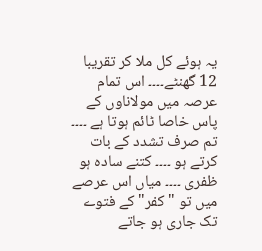یہ ہوئے کل ملا کر تقریبا 12 گھنٹے۔۔۔۔ اس تمام عرصہ میں مولاناوں کے پاس خاصا ٹائم ہوتا ہے ۔۔۔۔ تم صرف تشدد کے بات کرتے ہو ۔۔۔۔ کتنے سادہ ہو ظفری ۔۔۔۔ میاں اس عرصے میں تو "کفر" کے فتوے تک جاری ہو جاتے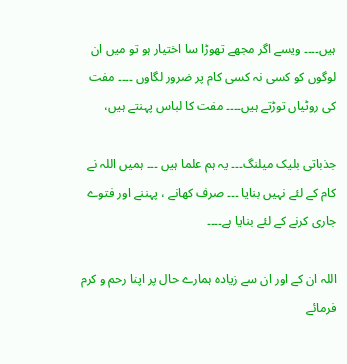ہیں۔۔۔۔ ویسے اگر مجھے تھوڑا سا اختیار ہو تو میں ان لوگوں کو کسی نہ کسی کام پر ضرور لگاوں ۔۔۔۔ مفت کی روٹیاں توڑتے ہیں۔۔۔۔ مفت کا لباس پہنتے ہیں،

جذباتی بلیک میلنگ۔۔۔ یہ ہم علما ہیں ۔۔۔ ہمیں اللہ نے کام کے لئے نہیں بنایا ۔۔۔ صرف کھانے ، پہننے اور فتوے جاری کرنے کے لئے بنایا ہے۔۔۔۔

اللہ ان کے اور ان سے زیادہ ہمارے حال پر اپنا رحم و کرم فرمائے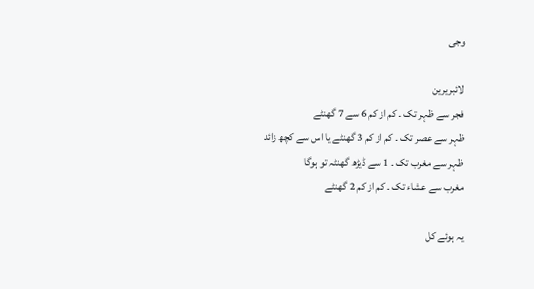وجی

لائبریرین
فجر سے ظہر تک ۔ کم از کم 6 سے 7 گھنٹے
ظہر سے عصر تک ۔ کم از کم 3 گھنٹے یا اس سے کچھ زائد
ظہر سے مغرب تک ۔ 1 سے ڈیڑھ گھنٹہ تو ہوگا
مغرب سے عشاء تک ۔ کم از کم 2 گھنٹے

یہ ہوئے کل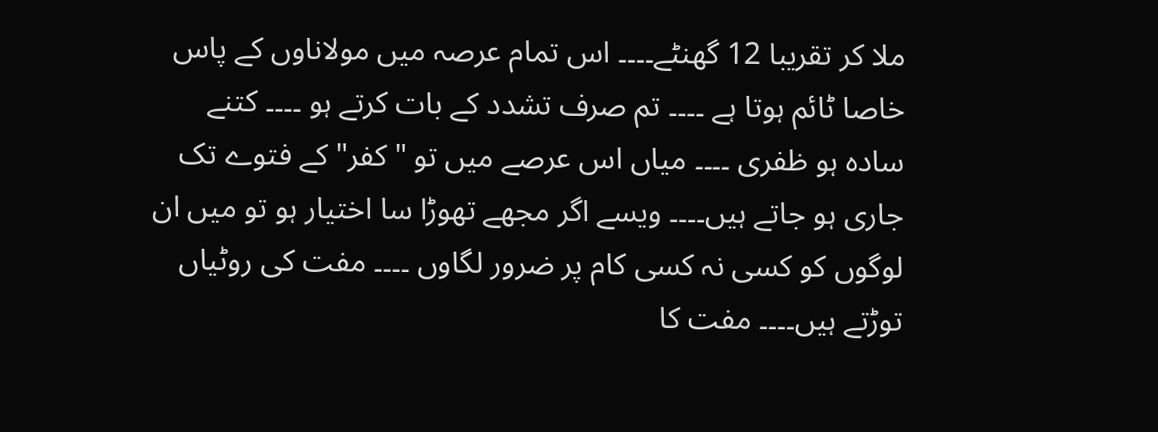ملا کر تقریبا 12 گھنٹے۔۔۔۔ اس تمام عرصہ میں مولاناوں کے پاس خاصا ٹائم ہوتا ہے ۔۔۔۔ تم صرف تشدد کے بات کرتے ہو ۔۔۔۔ کتنے سادہ ہو ظفری ۔۔۔۔ میاں اس عرصے میں تو "کفر" کے فتوے تک جاری ہو جاتے ہیں۔۔۔۔ ویسے اگر مجھے تھوڑا سا اختیار ہو تو میں ان لوگوں کو کسی نہ کسی کام پر ضرور لگاوں ۔۔۔۔ مفت کی روٹیاں توڑتے ہیں۔۔۔۔ مفت کا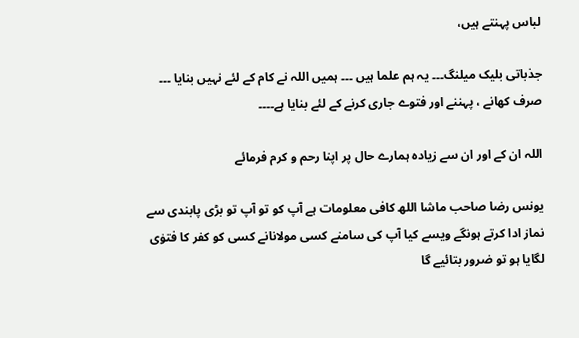لباس پہنتے ہیں،

جذباتی بلیک میلنگ۔۔۔ یہ ہم علما ہیں ۔۔۔ ہمیں اللہ نے کام کے لئے نہیں بنایا ۔۔۔ صرف کھانے ، پہننے اور فتوے جاری کرنے کے لئے بنایا ہے۔۔۔۔

اللہ ان کے اور ان سے زیادہ ہمارے حال پر اپنا رحم و کرم فرمائے

یونس رضا صاحب ماشا اللھ کافی معلومات ہے آپ کو تو آپ تو بڑی پابندی سے نماز ادا کرتے ہونگے ویسے کیا آپ کی سامنے کسی مولانانے کسی کو کفر کا فتوٰی لگایا ہو تو ضرور بتائیے گا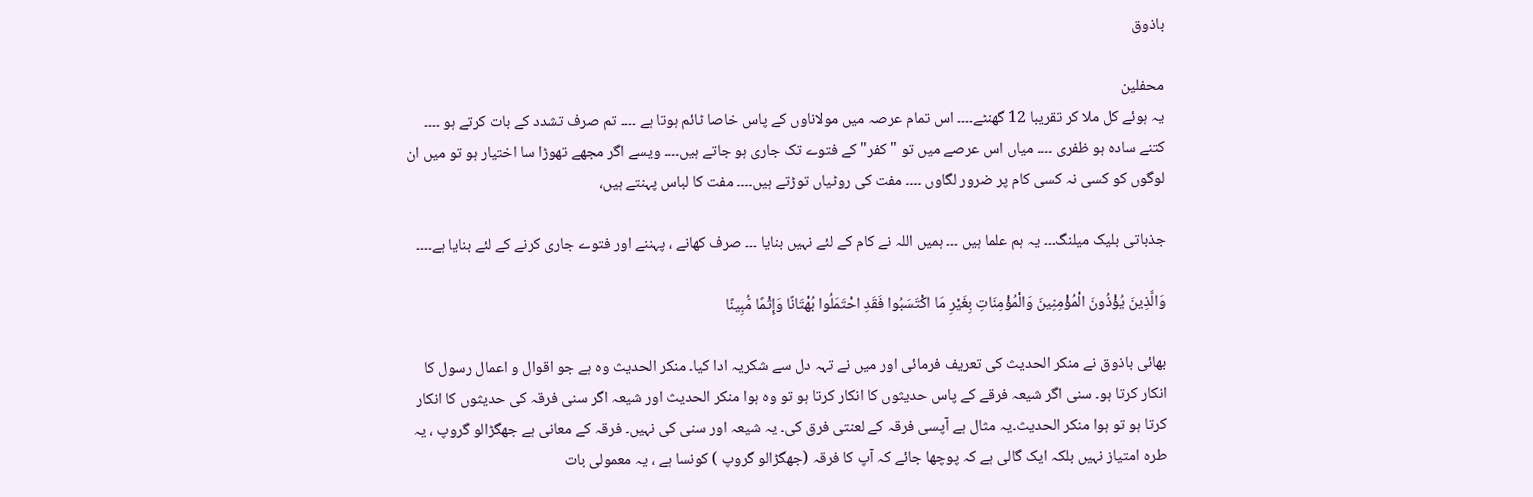باذوق

محفلین
یہ ہوئے کل ملا کر تقریبا 12 گھنٹے۔۔۔۔ اس تمام عرصہ میں مولاناوں کے پاس خاصا ٹائم ہوتا ہے ۔۔۔۔ تم صرف تشدد کے بات کرتے ہو ۔۔۔۔ کتنے سادہ ہو ظفری ۔۔۔۔ میاں اس عرصے میں تو "کفر" کے فتوے تک جاری ہو جاتے ہیں۔۔۔۔ ویسے اگر مجھے تھوڑا سا اختیار ہو تو میں ان لوگوں کو کسی نہ کسی کام پر ضرور لگاوں ۔۔۔۔ مفت کی روٹیاں توڑتے ہیں۔۔۔۔ مفت کا لباس پہنتے ہیں،

جذباتی بلیک میلنگ۔۔۔ یہ ہم علما ہیں ۔۔۔ ہمیں اللہ نے کام کے لئے نہیں بنایا ۔۔۔ صرف کھانے ، پہننے اور فتوے جاری کرنے کے لئے بنایا ہے۔۔۔۔

وَالَّذِينَ يُؤْذُونَ الْمُؤْمِنِينَ وَالْمُؤْمِنَاتِ بِغَيْرِ مَا اكْتَسَبُوا فَقَدِ احْتَمَلُوا بُهْتَانًا وَإِثْمًا مُّبِينًا

بھائی باذوق نے منکر الحدیث کی تعریف فرمائی اور میں نے تہہ دل سے شکریہ ادا کیا۔‌ منکر الحدیث وہ ہے جو اقوال و اعمال رسول کا انکار کرتا ہو۔ سنی اگر شیعہ فرقے کے پاس حدیثوں کا انکار کرتا ہو تو وہ ہوا منکر الحدیث اور شیعہ اگر سنی فرقہ کی حدیثوں کا انکار کرتا ہو تو ہوا منکر الحدیث۔یہ مثال ہے آپسی فرقہ کے لعنتی فرق کی۔ یہ شیعہ اور سنی کی نہیں۔ فرقہ کے معانی ہے جھگڑالو گروپ ، یہ طرہ امتیاز نہیں بلکہ ایک گالی ہے کہ پوچھا جائے کہ آپ کا فرقہ (جھگڑالو گروپ ) کونسا ہے ، یہ معمولی بات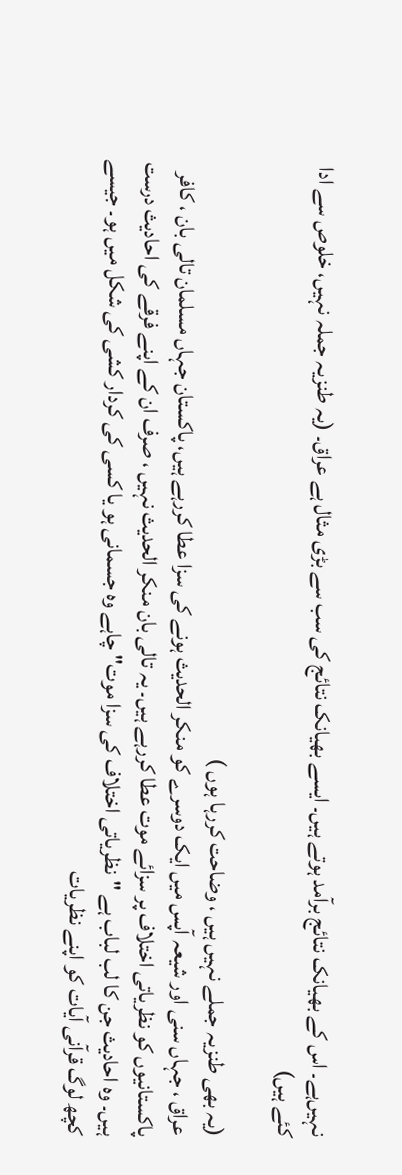نہیں‌ہے۔ اس کے بھیانک نتائج برآمد ہوتے ہیں۔ ایسے بھیانک نتائج کی سب سے بڑی مثال ہے عراق۔ (یہ طنزیہ جملہ نہیں، خلوص سے ادا کئے ہیں)

(یہ بھی طنزیہ جملے نہیں ہیں‌ ، وضاحت کررہا ہوں )
عراق ، جہاں سنی اور شیعہ آپس میں ایک دوسرے کو منکر الحدیث ہونے کی سزا عطا کررہے ہیں، پاکستان جہاں مسلمان تالی بان ، کافر پاکستانیوں کو نظریاتی اختلاف پر سزائے موت عطا کررہے ہیں۔ یہ تالی بان منکر الحدیث نہیں ، صرف ان کے اپنے فرقے کی احادیث درست ہیں۔ وہ احادیث جن کا لب لباب ہے "نظریاتی اختلاف کی سزا موت" چاہے وہ جسمانی ہو یا کسی کی کردار کشی کی شکل میں ہو۔ جیسے کچھ لوگ قرآنی آیات کو اپنے نظریات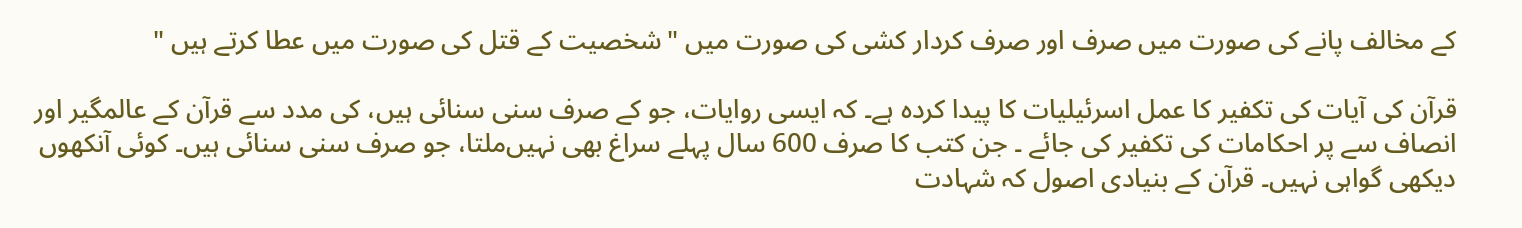کے مخالف پانے کی صورت میں صرف اور صرف کردار کشی کی صورت میں "شخصیت کے قتل کی صورت میں عطا کرتے ہیں "

قرآن کی آیات کی تکفیر کا عمل اسرئیلیات کا پیدا کردہ ہے۔ کہ ایسی روایات، جو کے صرف سنی سنائی ہیں، کی مدد سے قرآن کے عالمگیر اور انصاف سے پر احکامات کی تکفیر کی جائے ۔ جن کتب کا صرف 600 سال پہلے سراغ بھی نہیں‌ملتا، جو صرف سنی سنائی ہیں۔ کوئی آنکھوں دیکھی گواہی نہیں۔ قرآن کے بنیادی اصول کہ شہادت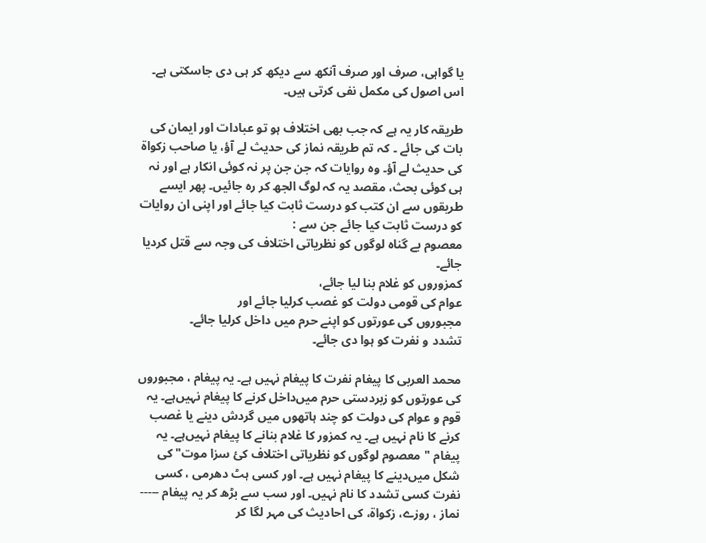یا گواہی، صرف اور صرف آنکھ سے دیکھ کر ہی دی جاسکتی ہے۔ اس اصول کی مکمل نفی کرتی ہیں۔

طریقہ کار یہ ہے کہ جب بھی اختلاف ہو تو عبادات اور ایمان کی بات کی جائے ۔ کہ تم طریقہ نماز کی حدیث لے آؤ، یا صاحب زکواۃ کی حدیث لے آؤ۔ وہ روایات کہ جن جن پر نہ کوئی انکار ہے اور نہ ہی کوئی بحث، مقصد یہ کہ لوگ الجھ کر رہ جائیں۔ پھر ایسے طریقوں سے ان کتب کو درست ثابت کیا جائے اور اپنی ان روایات کو درست ثابت کیا جائے جن سے :
معصوم بے گناہ لوگوں کو نظریاتی اختلاف کی وجہ سے قتل کردیا جائے۔
کمزوروں کو غلام بنا لیا جائے،
عوام کی قومی دولت کو غصب کرلیا جائے اور
مجبوروں‌ کی عورتوں کو اپنے حرم میں داخل کرلیا جائے۔
تشدد و نفرت کو ہوا دی جائے۔

محمد العربی کا پیغام نفرت کا پیغام نہیں‌ ہے۔ یہ پیغام ، مجبوروں کی عورتوں کو زبردستی حرم میں‌داخل کرنے کا پیغام نہیں‌ہے۔ یہ قوم و عوام کی دولت کو چند ہاتھوں میں گردش دینے یا غصب کرنے کا نام نہیں ہے۔ یہ کمزور کا غلام بنانے کا پیغام نہیں‌ہے۔ یہ پیغام "معصوم لوگوں کو نظریاتی اختلاف کئ سزا موت" کی شکل میں‌دینے کا پیغام نہیں‌ ہے۔ اور کسی ہٹ دھرمی ، کسی نفرت کسی تشدد کا نام نہیں۔ اور سب سے بڑھ کر یہ پیغام ----- نماز ، روزے، زکواۃ‌، کی احادیث کی مہر لگا کر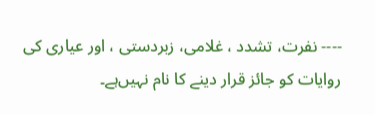---- نفرت، تشدد ، غلامی، زبردستی ، اور عیاری کی روایات کو جائز قرار دینے کا نام نہیں‌ہے۔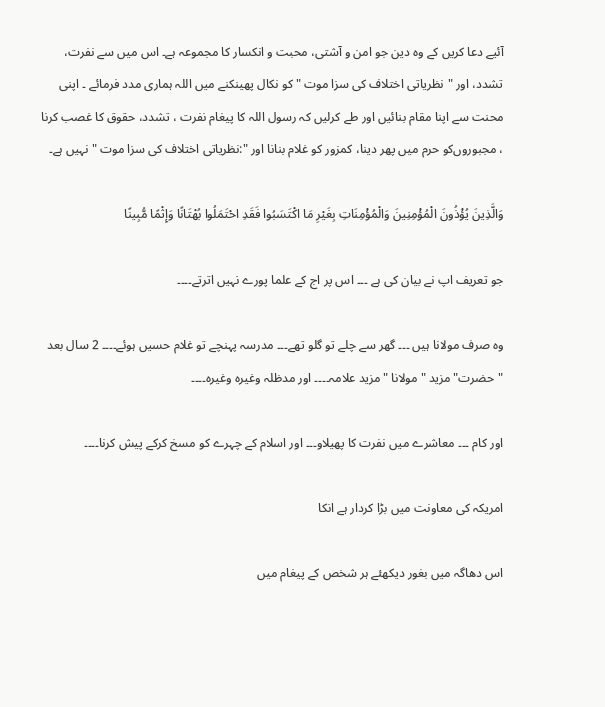آئیے دعا کریں کے وہ دین جو امن و آشتی، محبت و انکسار کا مجموعہ ہے۔ اس میں سے نفرت، تشدد، اور "نظریاتی اختلاف کی سزا موت " کو نکال پھینکنے میں اللہ ہماری مدد فرمائے ۔ اپنی محنت سے اپنا مقام بنائیں اور طے کرلیں کہ رسول اللہ کا پیغام نفرت ، تشدد، حقوق کا غصب کرنا ، مجبوروں‌کو حرم میں‌ پھر دینا، کمزور کو غلام بنانا اور ":نظریاتی اختلاف کی سزا موت " نہیں ہے۔

وَالَّذِينَ يُؤْذُونَ الْمُؤْمِنِينَ وَالْمُؤْمِنَاتِ بِغَيْرِ مَا اكْتَسَبُوا فَقَدِ احْتَمَلُوا بُهْتَانًا وَإِثْمًا مُّبِينًا

جو تعریف اپ نے بیان کی ہے ۔۔۔ اس پر اج کے علما پورے نہیں اترتے۔۔۔۔

وہ صرف مولانا ہیں ۔۔۔ گھر سے چلے تو گلو تھے۔۔۔ مدرسہ پہنچے تو غلام حسیں ہوئے۔۔۔۔ 2 سال بعد "حضرت" مزید "مولانا "مزید علامہ۔۔۔۔ اور مدظلہ وغیرہ وغیرہ۔۔۔۔

اور کام ۔۔۔ معاشرے میں نفرت کا پھیلاو۔۔۔ اور اسلام کے چہرے کو مسخ کرکے پیش کرنا۔۔۔۔

امریکہ کی معاونت میں بڑا کردار ہے انکا

اس دھاگہ میں بغور دیکھئے ہر شخص کے پیغام میں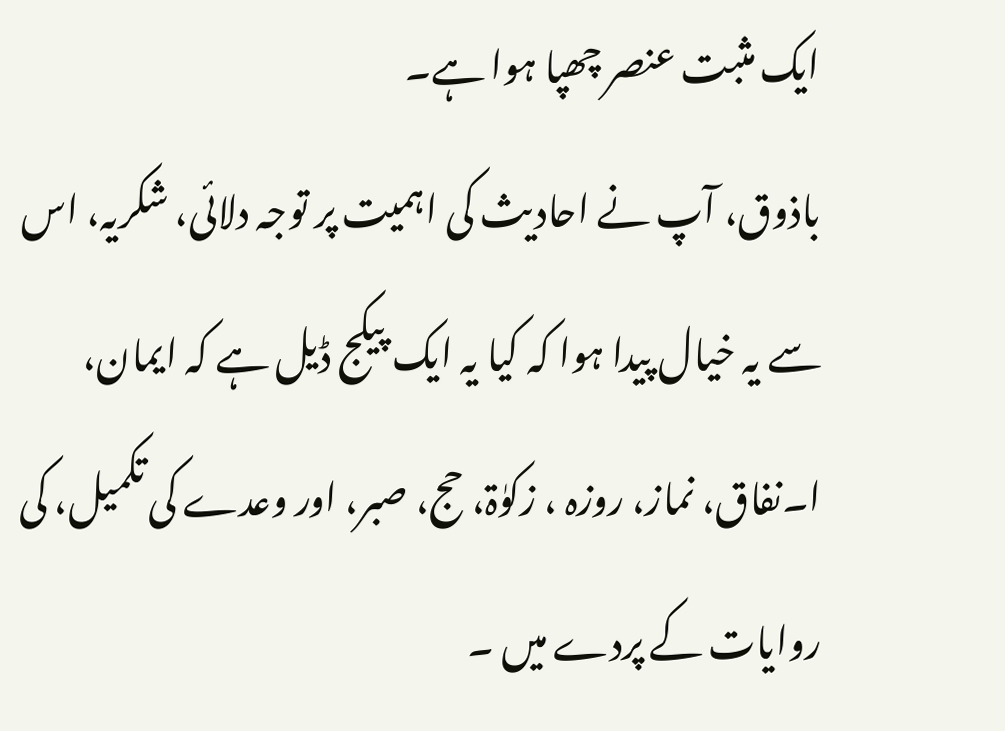ایک مثبت عنصر چھپا ہوا ہے۔
باذوق، آپ نے احادیث کی اہمیت پر توجہ دلائی، شکریہ، اس سے یہ خیال پیدا ہوا کہ کیا یہ ایک پیکج ڈیل ہے کہ ایمان، ا۔نفاق، نماز، روزہ ، زکوٰۃ، حج، صبر، اور وعدے کی تکمیل، کی روایات کے پردے میں ۔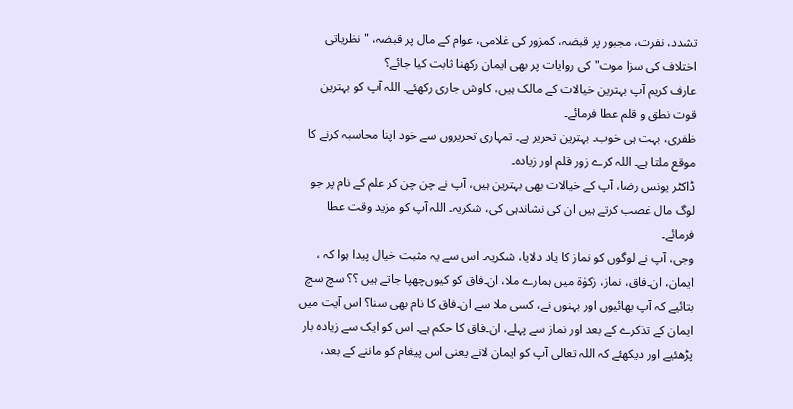تشدد، نفرت، مجبور پر قبضہ، کمزور کی غلامی، عوام کے مال پر قبضہ، "نظریاتی اختلاف کی سزا موت" کی روایات پر بھی ایمان رکھنا ثابت کیا جائے؟
عارف کریم آپ بہترین خیالات کے مالک ہیں، کاوش جاری رکھئے۔ اللہ آپ کو بہترین قوت نطق و قلم عطا فرمائے۔
ظفری، بہت ہی خوب۔ بہترین تحریر ہے۔ تمہاری تحریروں سے خود اپنا محاسبہ کرنے کا موقع ملتا ہے۔ اللہ کرے زور قلم اور زیادہ۔
ڈاکٹر یونس رضا، آپ کے خیالات بھی بہترین ہیں، آپ نے چن چن کر علم کے نام پر جو لوگ مال غصب کرتے ہیں ان کی نشاندہی کی، شکریہ۔ اللہ آپ کو مزید وقت عطا فرمائے۔
وجی، آپ نے لوگوں کو نماز کا یاد دلایا، شکریہ۔ اس سے یہ مثبت خیال پیدا ہوا کہ ، ایمان، ان۔فاق، نماز، زکوٰۃ میں‌ ہمارے ملا، ان۔فاق کو کیوں‌چھپا جاتے ہیں ؟؟ سچ سچ بتائیے کہ آپ بھائیوں اور بہنوں نے، کسی ملا سے ان۔فاق کا نام بھی سنا؟ اس آیت میں ایمان کے تذکرے کے بعد اور نماز سے پہلے، ان۔فاق کا حکم ہے۔ اس کو ایک سے زیادہ بار پڑھئیے اور دیکھئے کہ اللہ تعالی آپ کو ایمان لانے یعنی اس پیغام کو ماننے کے بعد،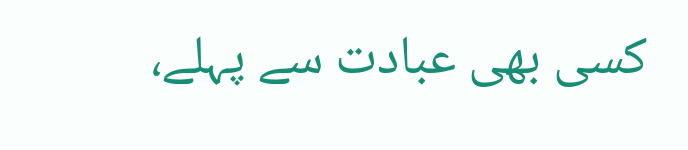کسی بھی عبادت سے پہلے،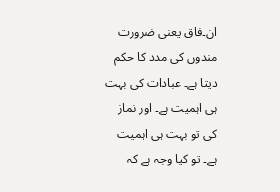ان۔فاق یعنی ضرورت مندوں کی مدد کا حکم دیتا ہے۔ عبادات کی بہت ہی اہمیت ہے۔ اور نماز کی تو بہت ہی اہمیت ہے۔ تو کیا وجہ ہے کہ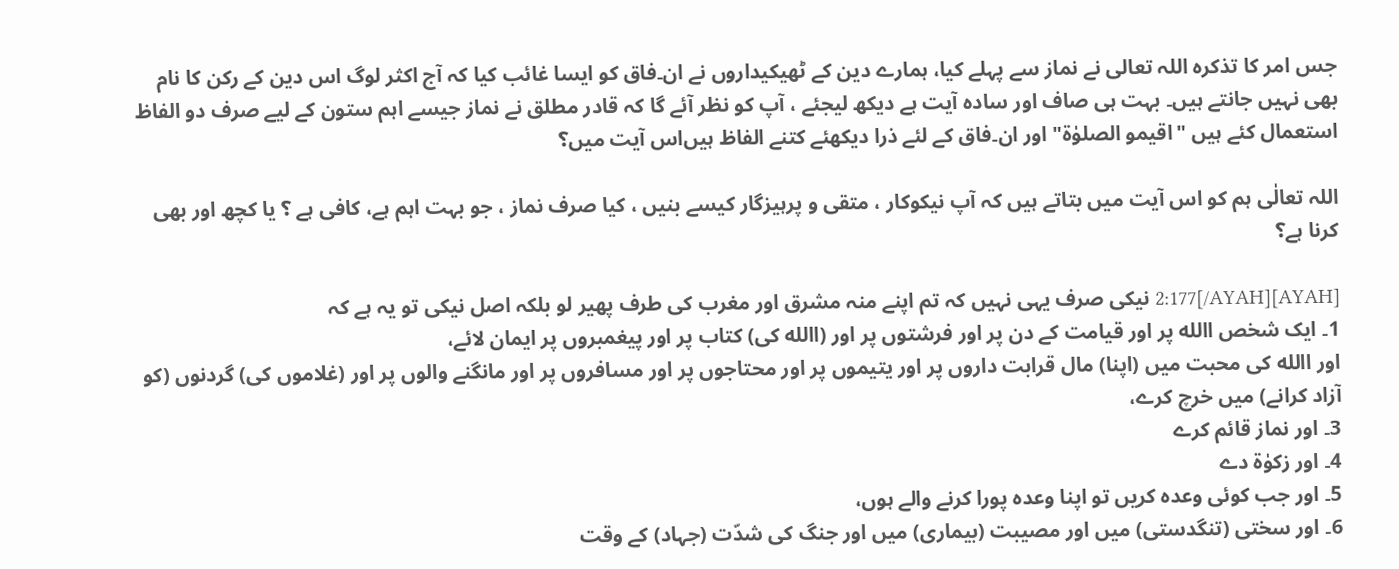جس امر کا تذکرہ اللہ تعالی نے نماز سے پہلے کیا، ہمارے دین کے ٹھیکیداروں نے ان۔فاق کو ایسا غائب کیا کہ آج اکثر لوگ اس دین کے رکن کا نام بھی نہیں جانتے ہیں۔ بہت ہی صاف اور سادہ آیت ہے دیکھ لیجئے ، آپ کو نظر آئے گا کہ قادر مطلق نے نماز جیسے اہم ستون کے لیے صرف دو الفاظ استعمال کئے ہیں "اقیمو الصلوٰۃ" اور ان۔فاق کے لئے ذرا دیکھئے کتنے الفاظ ہیں‌اس آیت میں؟

اللہ تعالٰی ہم کو اس آیت میں بتاتے ہیں کہ آپ نیکوکار ، متقی و پرہیزگار کیسے بنیں ، کیا صرف نماز ، جو بہت اہم ہے، کافی ہے ؟ یا کچھ اور بھی کرنا ہے؟

[AYAH]2:177[/AYAH] نیکی صرف یہی نہیں کہ تم اپنے منہ مشرق اور مغرب کی طرف پھیر لو بلکہ اصل نیکی تو یہ ہے کہ
1۔ ایک شخص االله پر اور قیامت کے دن پر اور فرشتوں پر اور (االله کی) کتاب پر اور پیغمبروں پر ایمان لائے،
اور االله کی محبت میں (اپنا) مال قرابت داروں پر اور یتیموں پر اور محتاجوں پر اور مسافروں پر اور مانگنے والوں پر اور (غلاموں کی) گردنوں (کو آزاد کرانے) میں خرچ کرے،
3۔ اور نماز قائم کرے
4۔ اور زکوٰۃ دے
5۔ اور جب کوئی وعدہ کریں تو اپنا وعدہ پورا کرنے والے ہوں،
6۔ اور سختی (تنگدستی) میں اور مصیبت (بیماری) میں اور جنگ کی شدّت (جہاد) کے وقت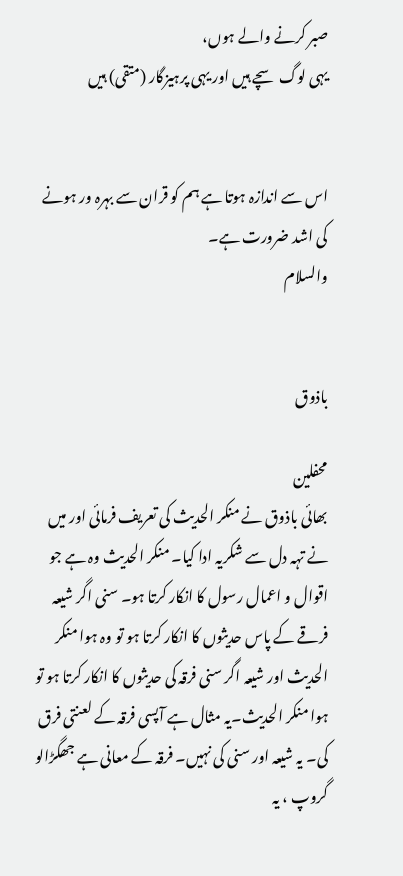صبر کرنے والے ہوں،
یہی لوگ سچے ہیں اور یہی پرہیزگار (متقی) ہیں


اس سے اندازہ ہوتا ہے ہم کو قران سے بہرہ ور ہونے کی اشد ضرورت ہے۔
والسلام


باذوق

محفلین
بھائی باذوق نے منکر الحدیث کی تعریف فرمائی اور میں نے تہہ دل سے شکریہ ادا کیا۔‌ منکر الحدیث وہ ہے جو اقوال و اعمال رسول کا انکار کرتا ہو۔ سنی اگر شیعہ فرقے کے پاس حدیثوں کا انکار کرتا ہو تو وہ ہوا منکر الحدیث اور شیعہ اگر سنی فرقہ کی حدیثوں کا انکار کرتا ہو تو ہوا منکر الحدیث۔یہ مثال ہے آپسی فرقہ کے لعنتی فرق کی۔ یہ شیعہ اور سنی کی نہیں۔ فرقہ کے معانی ہے جھگڑالو گروپ ، یہ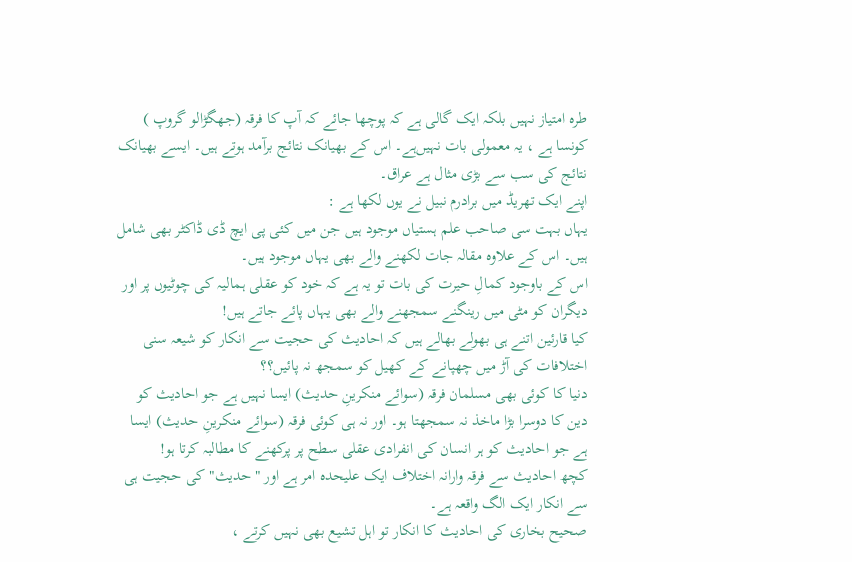طرہ امتیاز نہیں بلکہ ایک گالی ہے کہ پوچھا جائے کہ آپ کا فرقہ (جھگڑالو گروپ ) کونسا ہے ، یہ معمولی بات نہیں‌ہے۔ اس کے بھیانک نتائج برآمد ہوتے ہیں۔ ایسے بھیانک نتائج کی سب سے بڑی مثال ہے عراق۔
اپنے ایک تھریڈ میں برادرم نبیل نے یوں لکھا ہے :
یہاں بہت سی صاحب علم ہستیاں موجود ہیں جن میں کئی پی ایچ ڈی ڈاکٹر بھی شامل ہیں۔ اس کے علاوہ مقالہ جات لکھنے والے بھی یہاں موجود ہیں۔
اس کے باوجود کمالِ حیرت کی بات تو یہ ہے کہ خود کو عقلی ہمالیہ کی چوٹیوں پر اور دیگران کو مٹی میں رینگنے سمجھنے والے بھی یہاں پائے جاتے ہیں!
کیا قارئین اتنے ہی بھولے بھالے ہیں کہ احادیث کی حجیت سے انکار کو شیعہ سنی اختلافات کی آڑ میں چھپانے کے کھیل کو سمجھ نہ پائیں؟؟
دنیا کا کوئی بھی مسلمان فرقہ (سوائے منکرینِ حدیث) ایسا نہیں ہے جو احادیث کو دین کا دوسرا بڑا ماخذ نہ سمجھتا ہو۔ اور نہ ہی کوئی فرقہ (سوائے منکرینِ حدیث) ایسا ہے جو احادیث کو ہر انسان کی انفرادی عقلی سطح پر پرکھنے کا مطالبہ کرتا ہو!
کچھ احادیث سے فرقہ وارانہ اختلاف ایک علیحدہ امر ہے اور "حدیث" کی حجیت ہی سے انکار ایک الگ واقعہ ہے۔
صحیح بخاری کی احادیث کا انکار تو اہل تشیع بھی نہیں کرتے ،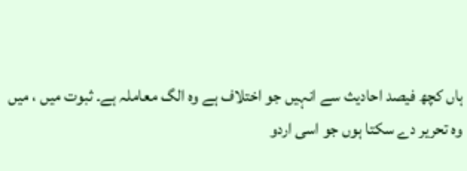ہاں کچھ فیصد احادیث سے انہیں جو اختلاف ہے وہ الگ معاملہ ہے۔ ثبوت میں ، میں وہ تحریر دے سکتا ہوں جو اسی اردو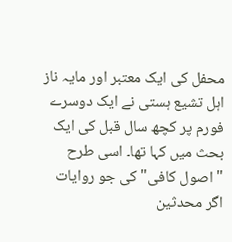محفل کی ایک معتبر اور مایہ ناز اہل تشیع ہستی نے ایک دوسرے فورم پر کچھ سال قبل کی ایک بحث میں کہا تھا۔ اسی طرح "اصول کافی" کی جو روایات اگر محدثین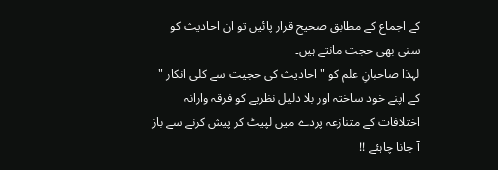کے اجماع کے مطابق صحیح قرار پائیں تو ان احادیث کو سنی بھی حجت مانتے ہیں۔
لہذا صاحبانِ علم کو " احادیث کی حجیت سے کلی انکار " کے اپنے خود ساختہ اور بلا دلیل نظریے کو فرقہ وارانہ اختلافات کے متنازعہ پردے میں لپیٹ کر پیش کرنے سے باز آ جانا چاہئے !!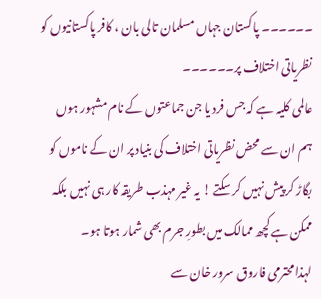۔۔۔۔۔۔ پاکستان جہاں مسلمان تالی بان ، کافر پاکستانیوں کو نظریاتی اختلاف پر۔۔۔۔۔۔
عالمی کلیہ ہے کہ جس فرد یا جن جماعتوں کے نام مشہور ہوں ہم ان سے محض نظریاتی اختلاف کی بنیاد پر ان کے ناموں کو بگاڑ کر پیش نہیں کر سکتے ! یہ غیر مہذب طریقہ کار ہی نہیں بلکہ ممکن ہے کچھ ممالک میں بطورِ جرم بھی شمار ہوتا ہو۔
لہذا محترمی فاروق سرور خان سے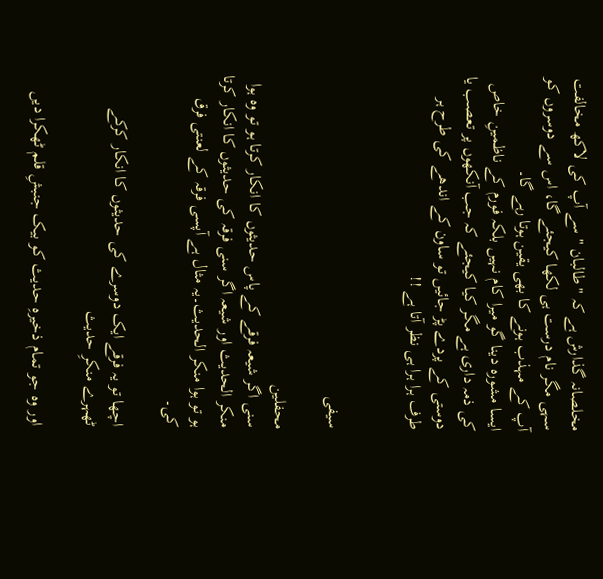مخلصانہ گذارش ہے کہ " طالبان " سے آپ کی لاکھ مخالفت سہی مگر نام درست ہی لکھا کیجئے گا، اس سے دوسروں کو آپ کے مہذب ہونے کا بھی یقین ہوتا رہے گا۔
ایسا مشورہ دینا گو میرا کام نہیں بلکہ فورم کے ناظمینِ خاص کی ذمہ داری ہے مگر کیا کیجئے کہ جب آنکھوں پر تعصب یا دوستی کے پردے پڑ جائیں تو ساون کے اندھے کی طرح ہر طرف ہرا ہرا ہی نظر آتا ہے !!


سیفی

محفلین
سنی اگر شیعہ فرقے کے پاس حدیثوں کا انکار کرتا ہو تو وہ ہوا منکر الحدیث اور شیعہ اگر سنی فرقہ کی حدیثوں کا انکار کرتا ہو تو ہوا منکر الحدیث۔یہ مثال ہے آپسی فرقہ کے لعنتی فرق کی۔

اچھا تو یہ فرقے ایک دوسرے کی حدیثوں کا انکار کرکے ٹھہرے منکرِ حدیث

اور وہ جو تمام ذخیرہِ حدیث کو بیک جنبشِ قلم ٹھکرا دیں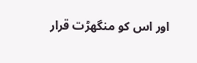اور اس کو منگھڑت قرار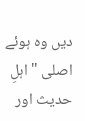دیں وہ ہوئے اصلی "اہلِ حدیث اور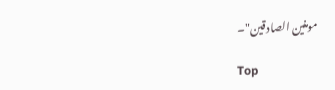مومنین الصادقین"۔

Top